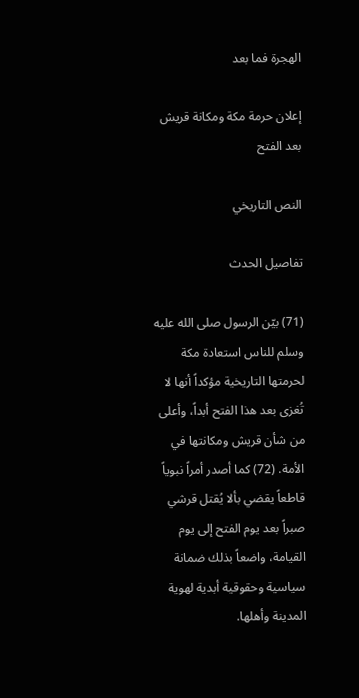الهجرة فما بعد

إعلان حرمة مكة ومكانة قريش بعد الفتح

النص التاريخي

تفاصيل الحدث

(71) بيّن الرسول صلى الله عليه وسلم للناس استعادة مكة لحرمتها التاريخية مؤكداً أنها لا تُغزى بعد هذا الفتح أبداً، وأعلى من شأن قريش ومكانتها في الأمة. (72) كما أصدر أمراً نبوياً قاطعاً يقضي بألا يُقتل قرشي صبراً بعد يوم الفتح إلى يوم القيامة، واضعاً بذلك ضمانة سياسية وحقوقية أبدية لهوية المدينة وأهلها.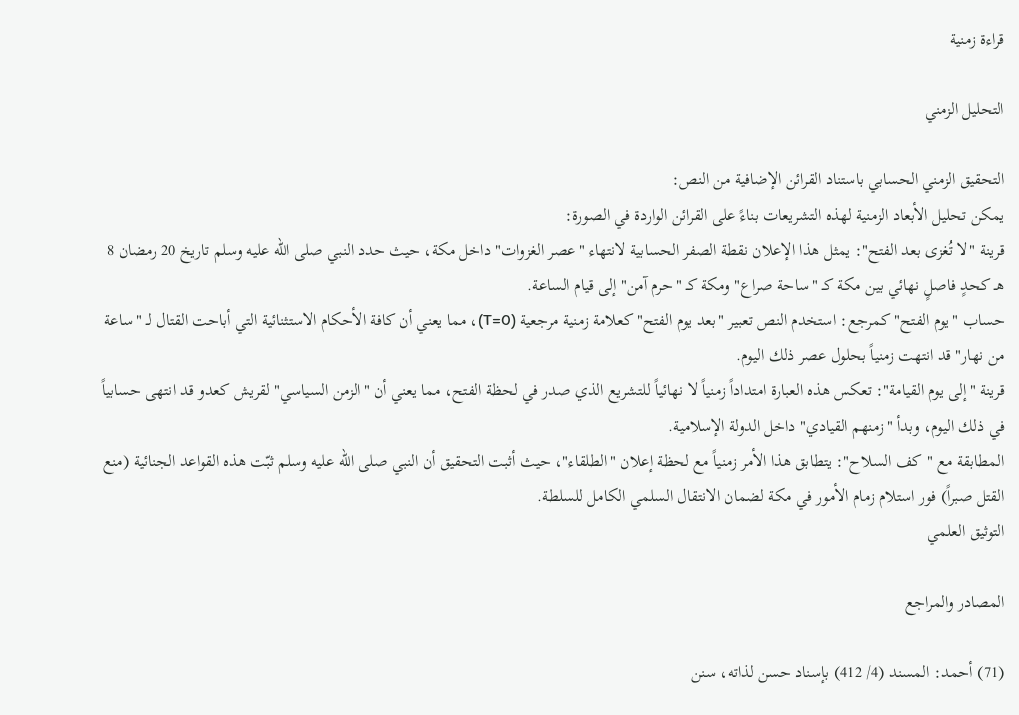قراءة زمنية

التحليل الزمني

التحقيق الزمني الحسابي باستناد القرائن الإضافية من النص:
يمكن تحليل الأبعاد الزمنية لهذه التشريعات بناءً على القرائن الواردة في الصورة:
قرينة "لا تُغزى بعد الفتح": يمثل هذا الإعلان نقطة الصفر الحسابية لانتهاء "عصر الغزوات" داخل مكة، حيث حدد النبي صلى الله عليه وسلم تاريخ 20 رمضان 8 هـ كحدٍ فاصلٍ نهائي بين مكة كـ "ساحة صراع" ومكة كـ "حرم آمن" إلى قيام الساعة.
حساب "يوم الفتح" كمرجع: استخدم النص تعبير "بعد يوم الفتح" كعلامة زمنية مرجعية (T=0)، مما يعني أن كافة الأحكام الاستثنائية التي أباحت القتال لـ "ساعة من نهار" قد انتهت زمنياً بحلول عصر ذلك اليوم.
قرينة "إلى يوم القيامة": تعكس هذه العبارة امتداداً زمنياً لا نهائياً للتشريع الذي صدر في لحظة الفتح، مما يعني أن "الزمن السياسي" لقريش كعدو قد انتهى حسابياً في ذلك اليوم، وبدأ "زمنهم القيادي" داخل الدولة الإسلامية.
المطابقة مع "كف السلاح": يتطابق هذا الأمر زمنياً مع لحظة إعلان "الطلقاء"، حيث أثبت التحقيق أن النبي صلى الله عليه وسلم ثبّت هذه القواعد الجنائية (منع القتل صبراً) فور استلام زمام الأمور في مكة لضمان الانتقال السلمي الكامل للسلطة.
التوثيق العلمي

المصادر والمراجع

(71) أحمد: المسند (4/ 412) بإسناد حسن لذاته، سنن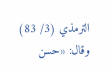الترمذي (3/ 83) وقال: «حسن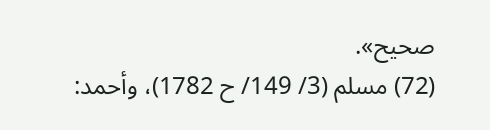صحيح».
(72) مسلم (3/ 149/ ح 1782)، وأحمد: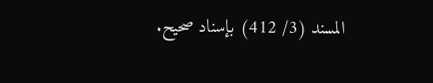المسند (3/ 412) بإسناد صحيح.